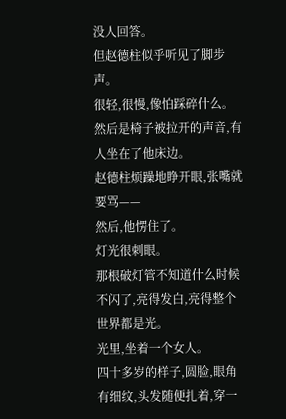没人回答。
但赵德柱似乎听见了脚步声。
很轻,很慢,像怕踩碎什么。
然后是椅子被拉开的声音,有人坐在了他床边。
赵德柱烦躁地睁开眼,张嘴就要骂——
然后,他愣住了。
灯光很刺眼。
那根破灯管不知道什么时候不闪了,亮得发白,亮得整个世界都是光。
光里,坐着一个女人。
四十多岁的样子,圆脸,眼角有细纹,头发随便扎着,穿一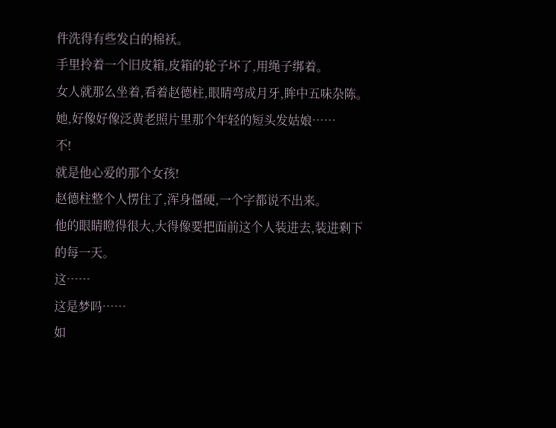件洗得有些发白的棉袄。
手里拎着一个旧皮箱,皮箱的轮子坏了,用绳子绑着。
女人就那么坐着,看着赵德柱,眼睛弯成月牙,眸中五味杂陈。
她,好像好像泛黄老照片里那个年轻的短头发姑娘……
不!
就是他心爱的那个女孩!
赵德柱整个人愣住了,浑身僵硬,一个字都说不出来。
他的眼睛瞪得很大,大得像要把面前这个人装进去,装进剩下的每一天。
这……
这是梦吗……
如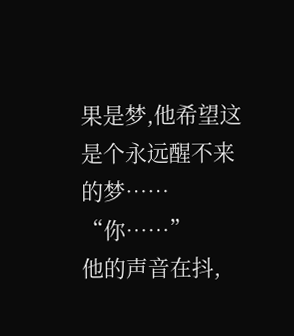果是梦,他希望这是个永远醒不来的梦……
“你……”
他的声音在抖,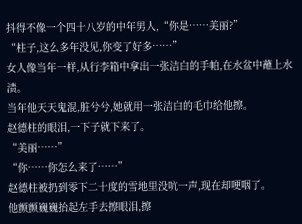抖得不像一个四十八岁的中年男人,“你是……美丽?”
“柱子,这么多年没见,你变了好多……”
女人像当年一样,从行李箱中拿出一张洁白的手帕,在水盆中蘸上水渍。
当年他天天鬼混,脏兮兮,她就用一张洁白的毛巾给他擦。
赵德柱的眼泪,一下子就下来了。
“美丽……”
“你……你怎么来了……”
赵德柱被扔到零下二十度的雪地里没吭一声,现在却哽咽了。
他颤颤巍巍抬起左手去擦眼泪,擦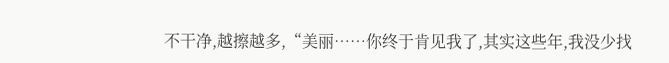不干净,越擦越多,“美丽……你终于肯见我了,其实这些年,我没少找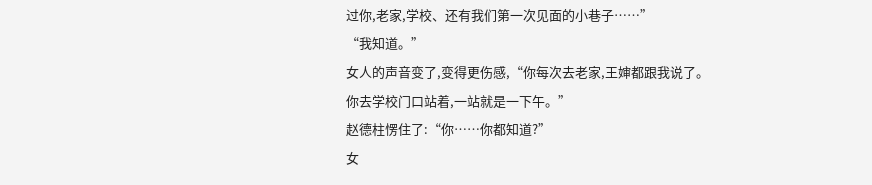过你,老家,学校、还有我们第一次见面的小巷子……”
“我知道。”
女人的声音变了,变得更伤感,“你每次去老家,王婶都跟我说了。你去学校门口站着,一站就是一下午。”
赵德柱愣住了:“你……你都知道?”
女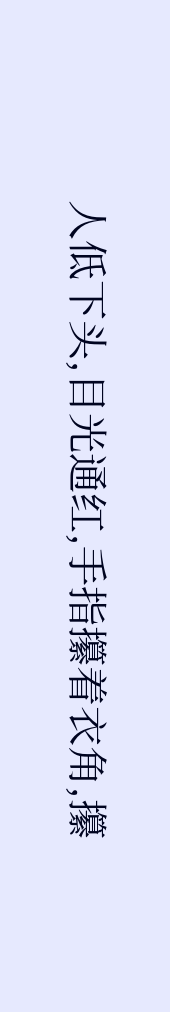人低下头,目光通红,手指攥着衣角,攥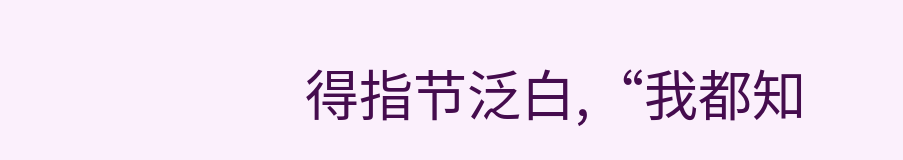得指节泛白,“我都知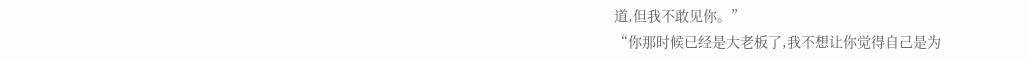道,但我不敢见你。”
“你那时候已经是大老板了,我不想让你觉得自己是为